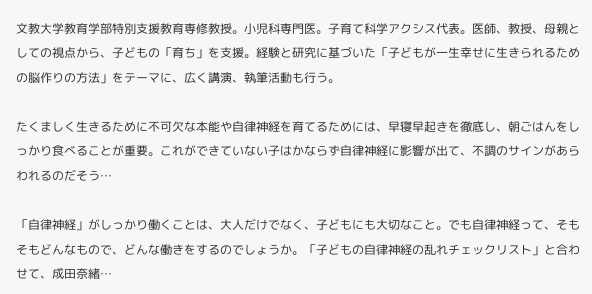文教大学教育学部特別支援教育専修教授。小児科専門医。子育て科学アクシス代表。医師、教授、母親としての視点から、子どもの「育ち」を支援。経験と研究に基づいた「子どもが一生幸せに生きられるための脳作りの方法」をテーマに、広く講演、執筆活動も行う。

たくましく生きるために不可欠な本能や自律神経を育てるためには、早寝早起きを徹底し、朝ごはんをしっかり食べることが重要。これができていない子はかならず自律神経に影響が出て、不調のサインがあらわれるのだそう…

「自律神経」がしっかり働くことは、大人だけでなく、子どもにも大切なこと。でも自律神経って、そもそもどんなもので、どんな働きをするのでしょうか。「子どもの自律神経の乱れチェックリスト」と合わせて、成田奈緒…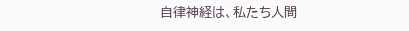自律神経は、私たち人間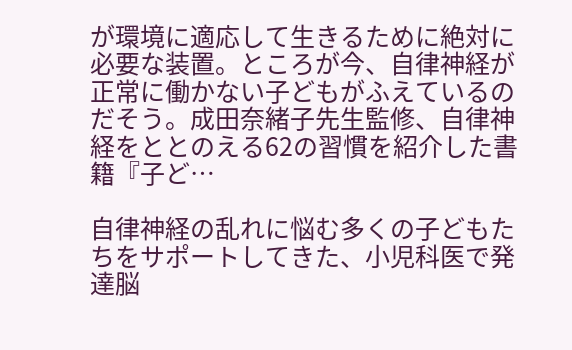が環境に適応して生きるために絶対に必要な装置。ところが今、自律神経が正常に働かない子どもがふえているのだそう。成田奈緒子先生監修、自律神経をととのえる62の習慣を紹介した書籍『子ど…

自律神経の乱れに悩む多くの子どもたちをサポートしてきた、小児科医で発達脳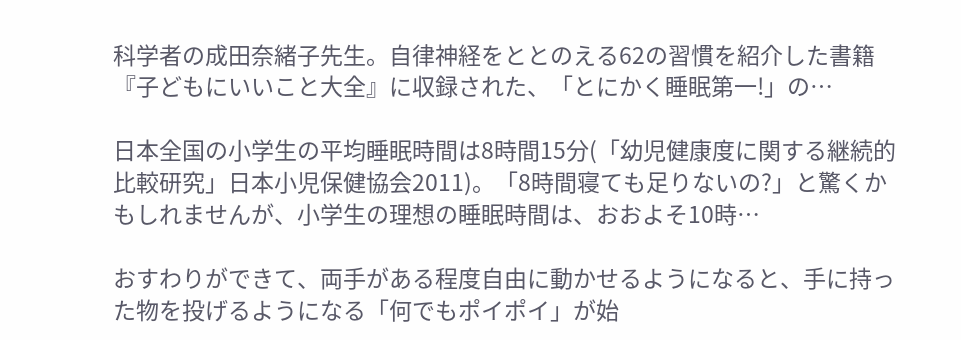科学者の成田奈緒子先生。自律神経をととのえる62の習慣を紹介した書籍『子どもにいいこと大全』に収録された、「とにかく睡眠第一!」の…

日本全国の小学生の平均睡眠時間は8時間15分(「幼児健康度に関する継続的比較研究」日本小児保健協会2011)。「8時間寝ても足りないの?」と驚くかもしれませんが、小学生の理想の睡眠時間は、おおよそ10時…

おすわりができて、両手がある程度自由に動かせるようになると、手に持った物を投げるようになる「何でもポイポイ」が始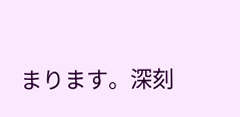まります。深刻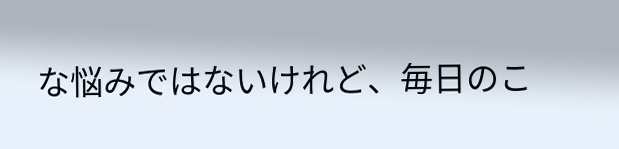な悩みではないけれど、毎日のこ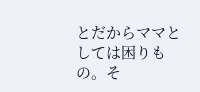とだからママとしては困りもの。そ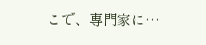こで、専門家に…